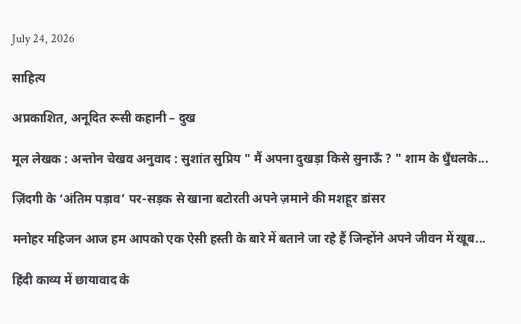July 24, 2026

साहित्य

अप्रकाशित, अनूदित रूसी कहानी – दुख

मूल लेखक : अन्तोन चेखव अनुवाद : सुशांत सुप्रिय " मैं अपना दुखड़ा किसे सुनाऊँ ? " शाम के धुँधलके...

ज़िंदगी के ‘अंतिम पड़ाव’ पर-सड़क से खाना बटोरती अपने ज़माने की मशहूर डांसर

मनोहर महिजन आज हम आपको एक ऐसी हस्ती के बारे में बताने जा रहे हैं जिन्होंने अपने जीवन में खूब...

हिंदी काव्य में छायावाद के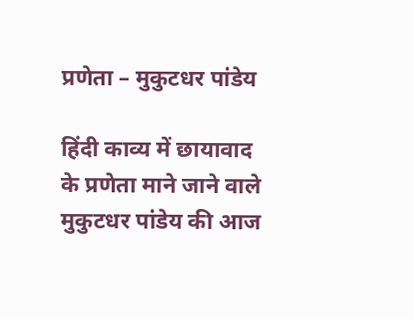प्रणेता – मुकुटधर पांडेय

हिंदी काव्य में छायावाद के प्रणेता माने जाने वाले मुकुटधर पांडेय की आज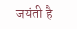जयंती है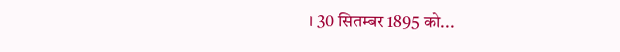। 30 सितम्बर 1895 को...